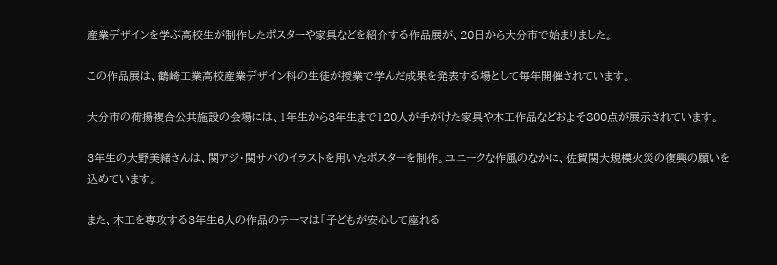産業デザインを学ぶ高校生が制作したポスターや家具などを紹介する作品展が、20日から大分市で始まりました。

この作品展は、鶴崎工業高校産業デザイン科の生徒が授業で学んだ成果を発表する場として毎年開催されています。

大分市の荷揚複合公共施設の会場には、1年生から3年生まで120人が手がけた家具や木工作品などおよそ800点が展示されています。

3年生の大野美緒さんは、関アジ・関サバのイラストを用いたポスターを制作。ユニークな作風のなかに、佐賀関大規模火災の復興の願いを込めています。

また、木工を専攻する3年生6人の作品のテーマは「子どもが安心して座れる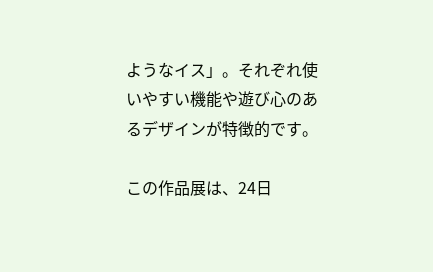ようなイス」。それぞれ使いやすい機能や遊び心のあるデザインが特徴的です。

この作品展は、24日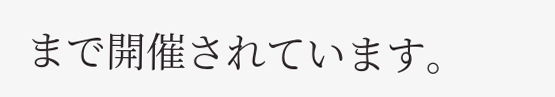まで開催されています。